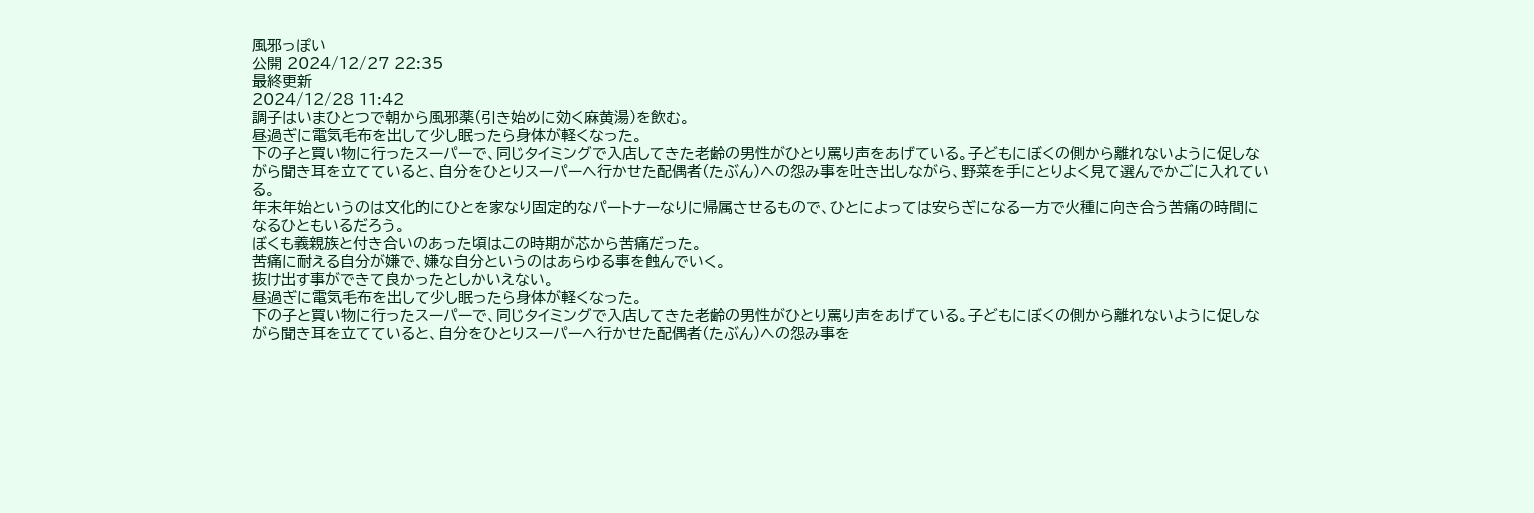風邪っぽい
公開 2024/12/27 22:35
最終更新
2024/12/28 11:42
調子はいまひとつで朝から風邪薬(引き始めに効く麻黄湯)を飲む。
昼過ぎに電気毛布を出して少し眠ったら身体が軽くなった。
下の子と買い物に行ったスーパーで、同じタイミングで入店してきた老齢の男性がひとり罵り声をあげている。子どもにぼくの側から離れないように促しながら聞き耳を立てていると、自分をひとりスーパーへ行かせた配偶者(たぶん)への怨み事を吐き出しながら、野菜を手にとりよく見て選んでかごに入れている。
年末年始というのは文化的にひとを家なり固定的なパートナーなりに帰属させるもので、ひとによっては安らぎになる一方で火種に向き合う苦痛の時間になるひともいるだろう。
ぼくも義親族と付き合いのあった頃はこの時期が芯から苦痛だった。
苦痛に耐える自分が嫌で、嫌な自分というのはあらゆる事を蝕んでいく。
抜け出す事ができて良かったとしかいえない。
昼過ぎに電気毛布を出して少し眠ったら身体が軽くなった。
下の子と買い物に行ったスーパーで、同じタイミングで入店してきた老齢の男性がひとり罵り声をあげている。子どもにぼくの側から離れないように促しながら聞き耳を立てていると、自分をひとりスーパーへ行かせた配偶者(たぶん)への怨み事を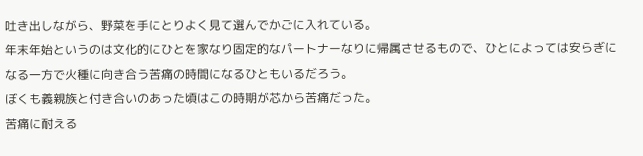吐き出しながら、野菜を手にとりよく見て選んでかごに入れている。
年末年始というのは文化的にひとを家なり固定的なパートナーなりに帰属させるもので、ひとによっては安らぎになる一方で火種に向き合う苦痛の時間になるひともいるだろう。
ぼくも義親族と付き合いのあった頃はこの時期が芯から苦痛だった。
苦痛に耐える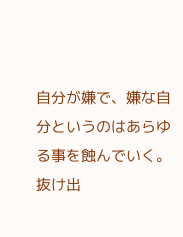自分が嫌で、嫌な自分というのはあらゆる事を蝕んでいく。
抜け出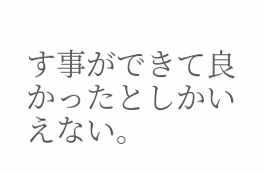す事ができて良かったとしかいえない。